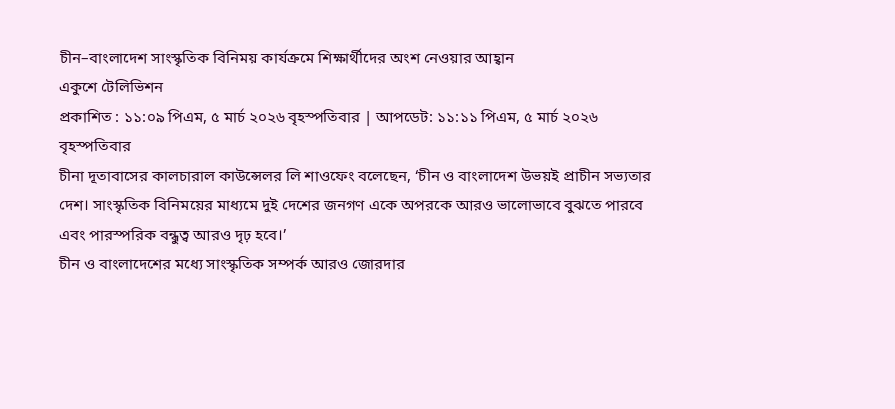চীন–বাংলাদেশ সাংস্কৃতিক বিনিময় কার্যক্রমে শিক্ষার্থীদের অংশ নেওয়ার আহ্বান
একুশে টেলিভিশন
প্রকাশিত : ১১:০৯ পিএম, ৫ মার্চ ২০২৬ বৃহস্পতিবার | আপডেট: ১১:১১ পিএম, ৫ মার্চ ২০২৬ বৃহস্পতিবার
চীনা দূতাবাসের কালচারাল কাউন্সেলর লি শাওফেং বলেছেন, ‘চীন ও বাংলাদেশ উভয়ই প্রাচীন সভ্যতার দেশ। সাংস্কৃতিক বিনিময়ের মাধ্যমে দুই দেশের জনগণ একে অপরকে আরও ভালোভাবে বুঝতে পারবে এবং পারস্পরিক বন্ধুত্ব আরও দৃঢ় হবে।’
চীন ও বাংলাদেশের মধ্যে সাংস্কৃতিক সম্পর্ক আরও জোরদার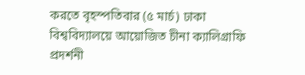করতে বৃহস্পতিবার (৫ মার্চ) ঢাকা বিশ্ববিদ্যালয়ে আয়োজিত চীনা ক্যালিগ্রাফি প্রদর্শনী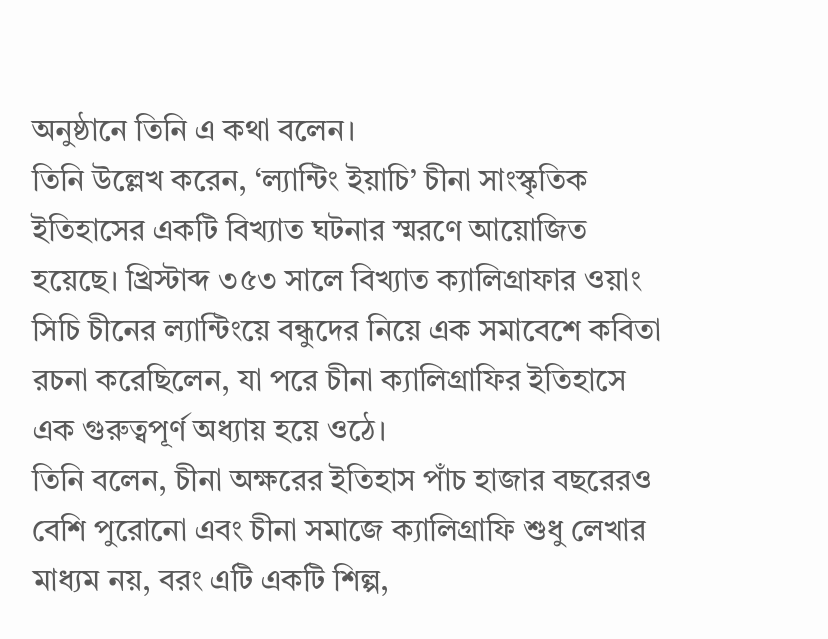অনুষ্ঠানে তিনি এ কথা বলেন।
তিনি উল্লেখ করেন, ‘ল্যান্টিং ইয়াচি’ চীনা সাংস্কৃতিক ইতিহাসের একটি বিখ্যাত ঘটনার স্মরণে আয়োজিত হয়েছে। খ্রিস্টাব্দ ৩৫৩ সালে বিখ্যাত ক্যালিগ্রাফার ওয়াং সিচি চীনের ল্যান্টিংয়ে বন্ধুদের নিয়ে এক সমাবেশে কবিতা রচনা করেছিলেন, যা পরে চীনা ক্যালিগ্রাফির ইতিহাসে এক গুরুত্বপূর্ণ অধ্যায় হয়ে ওঠে।
তিনি বলেন, চীনা অক্ষরের ইতিহাস পাঁচ হাজার বছরেরও বেশি পুরোনো এবং চীনা সমাজে ক্যালিগ্রাফি শুধু লেখার মাধ্যম নয়, বরং এটি একটি শিল্প,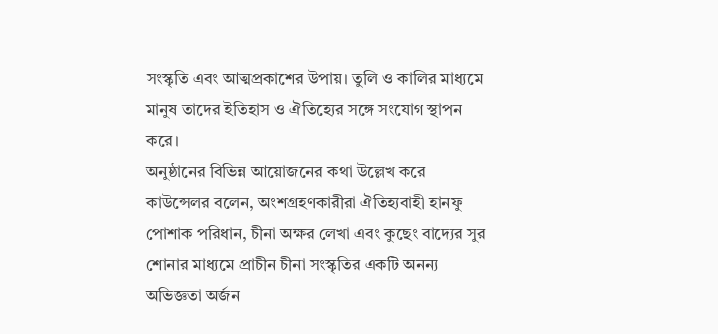সংস্কৃতি এবং আত্মপ্রকাশের উপায়। তুলি ও কালির মাধ্যমে মানুষ তাদের ইতিহাস ও ঐতিহ্যের সঙ্গে সংযোগ স্থাপন করে।
অনুষ্ঠানের বিভিন্ন আয়োজনের কথা উল্লেখ করে কাউন্সেলর বলেন, অংশগ্রহণকারীরা ঐতিহ্যবাহী হানফু পোশাক পরিধান, চীনা অক্ষর লেখা এবং কুছেং বাদ্যের সুর শোনার মাধ্যমে প্রাচীন চীনা সংস্কৃতির একটি অনন্য অভিজ্ঞতা অর্জন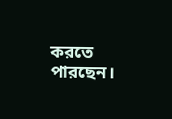করতে পারছেন।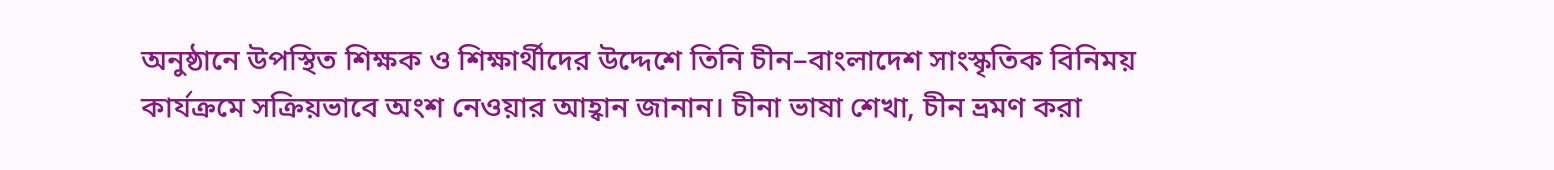অনুষ্ঠানে উপস্থিত শিক্ষক ও শিক্ষার্থীদের উদ্দেশে তিনি চীন–বাংলাদেশ সাংস্কৃতিক বিনিময় কার্যক্রমে সক্রিয়ভাবে অংশ নেওয়ার আহ্বান জানান। চীনা ভাষা শেখা, চীন ভ্রমণ করা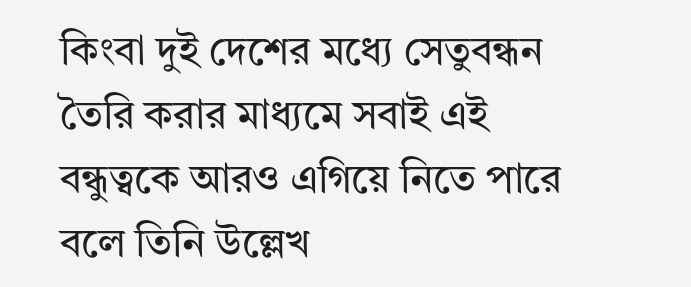কিংবা দুই দেশের মধ্যে সেতুবন্ধন তৈরি করার মাধ্যমে সবাই এই বন্ধুত্বকে আরও এগিয়ে নিতে পারে বলে তিনি উল্লেখ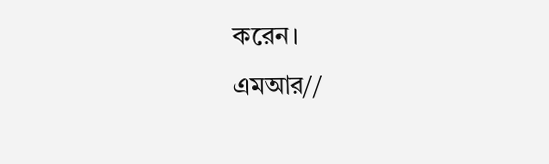করেন।
এমআর//